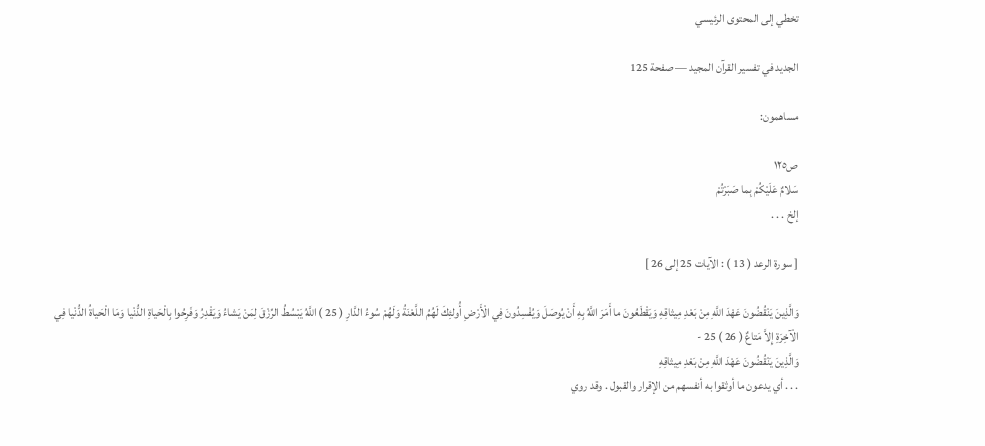تخطي إلى المحتوى الرئيسي

الجديد في تفسير القرآن المجيد — صفحة 125

مساهمون:

ص١٢٥
سَلامٌ عَلَيْكُمْ بِما صَبَرْتُمْ
إلخ . . .

[ سورة الرعد ( 13 ) : الآيات 25 إلى 26 ]

وَالَّذِينَ يَنْقُضُونَ عَهْدَ اللَّهِ مِنْ بَعْدِ مِيثاقِهِ وَيَقْطَعُونَ ما أَمَرَ اللَّهُ بِهِ أَنْ يُوصَلَ وَيُفْسِدُونَ فِي الْأَرْضِ أُولئِكَ لَهُمُ اللَّعْنَةُ وَلَهُمْ سُوءُ الدَّارِ ( 25 ) اللَّهُ يَبْسُطُ الرِّزْقَ لِمَنْ يَشاءُ وَيَقْدِرُ وَفَرِحُوا بِالْحَياةِ الدُّنْيا وَمَا الْحَياةُ الدُّنْيا فِي الْآخِرَةِ إِلاَّ مَتاعٌ ( 26 ) 25 -
وَالَّذِينَ يَنْقُضُونَ عَهْدَ اللَّهِ مِنْ بَعْدِ مِيثاقِهِ
. . . أي يدعون ما أوثقوا به أنفسهم من الإقرار والقبول . وقد روي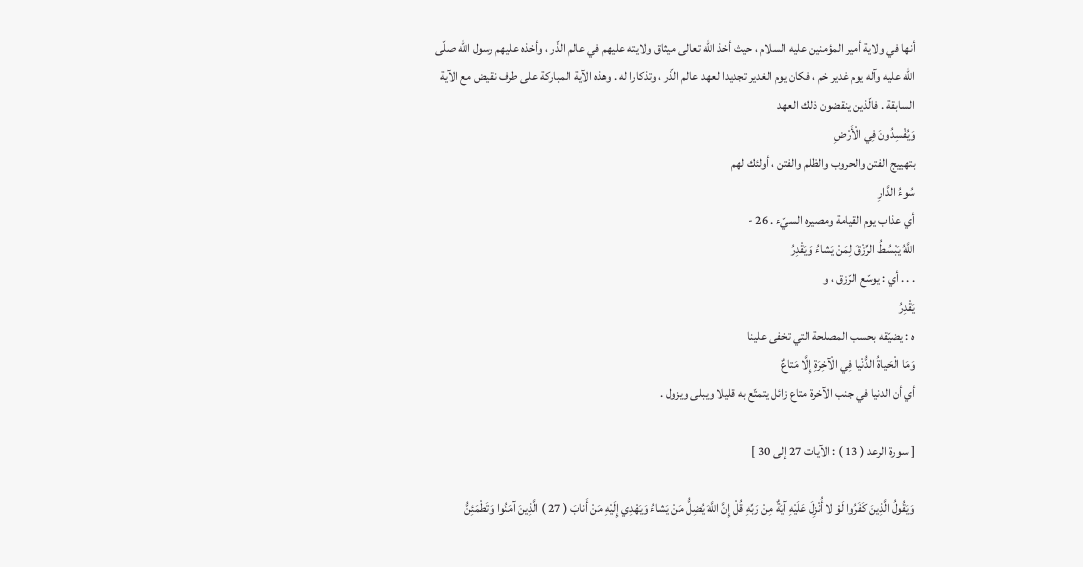أنها في ولاية أمير المؤمنين عليه السلام ، حيث أخذ اللّه تعالى ميثاق ولايته عليهم في عالم الذّر ، وأخذه عليهم رسول اللّه صلّى اللّه عليه وآله يوم غدير خم ، فكان يوم الغدير تجديدا لعهد عالم الذّر ، وتذكارا له . وهذه الآية المباركة على طرف نقيض مع الآية السابقة . فالّذين ينقضون ذلك العهد
وَيُفْسِدُونَ فِي الْأَرْضِ
بتهييج الفتن والحروب والظلم والفتن ، أولئك لهم
سُوءُ الدَّارِ
أي عذاب يوم القيامة ومصيره السيّء . 26 -
اللَّهُ يَبْسُطُ الرِّزْقَ لِمَنْ يَشاءُ وَيَقْدِرُ
. . . أي : يوسّع الرّزق ، و
يَقْدِرُ
ه : يضيّقه بحسب المصلحة التي تخفى علينا
وَمَا الْحَياةُ الدُّنْيا فِي الْآخِرَةِ إِلَّا مَتاعٌ
أي أن الدنيا في جنب الآخرة متاع زائل يتمتّع به قليلا ويبلى ويزول .

[ سورة الرعد ( 13 ) : الآيات 27 إلى 30 ]

وَيَقُولُ الَّذِينَ كَفَرُوا لَوْ لا أُنْزِلَ عَلَيْهِ آيَةٌ مِنْ رَبِّهِ قُلْ إِنَّ اللَّهَ يُضِلُّ مَنْ يَشاءُ وَيَهْدِي إِلَيْهِ مَنْ أَنابَ ( 27 ) الَّذِينَ آمَنُوا وَتَطْمَئِنُّ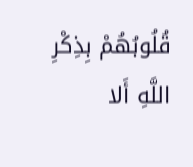قُلُوبُهُمْ بِذِكْرِ اللَّهِ أَلا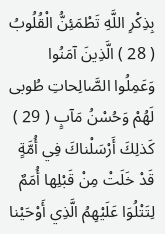بِذِكْرِ اللَّهِ تَطْمَئِنُّ الْقُلُوبُ ( 28 ) الَّذِينَ آمَنُوا وَعَمِلُوا الصَّالِحاتِ طُوبى لَهُمْ وَحُسْنُ مَآبٍ ( 29 ) كَذلِكَ أَرْسَلْناكَ فِي أُمَّةٍ قَدْ خَلَتْ مِنْ قَبْلِها أُمَمٌ لِتَتْلُوَا عَلَيْهِمُ الَّذِي أَوْحَيْنا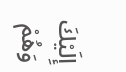إِلَيْكَ وَهُمْ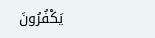يَكْفُرُونَ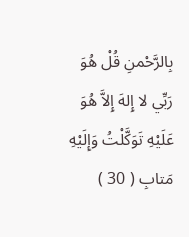بِالرَّحْمنِ قُلْ هُوَ رَبِّي لا إِلهَ إِلاَّ هُوَ عَلَيْهِ تَوَكَّلْتُ وَإِلَيْهِ مَتابِ ( 30 )